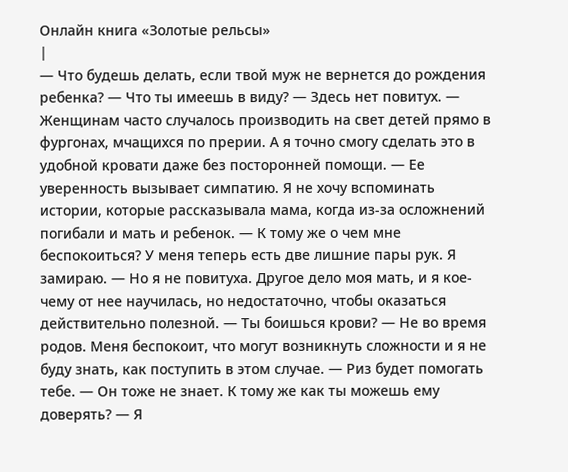Онлайн книга «Золотые рельсы»
|
— Что будешь делать, если твой муж не вернется до рождения ребенка? — Что ты имеешь в виду? — Здесь нет повитух. — Женщинам часто случалось производить на свет детей прямо в фургонах, мчащихся по прерии. А я точно смогу сделать это в удобной кровати даже без посторонней помощи. — Ее уверенность вызывает симпатию. Я не хочу вспоминать истории, которые рассказывала мама, когда из-за осложнений погибали и мать и ребенок. — К тому же о чем мне беспокоиться? У меня теперь есть две лишние пары рук. Я замираю. — Но я не повитуха. Другое дело моя мать, и я кое-чему от нее научилась, но недостаточно, чтобы оказаться действительно полезной. — Ты боишься крови? — Не во время родов. Меня беспокоит, что могут возникнуть сложности и я не буду знать, как поступить в этом случае. — Риз будет помогать тебе. — Он тоже не знает. К тому же как ты можешь ему доверять? — Я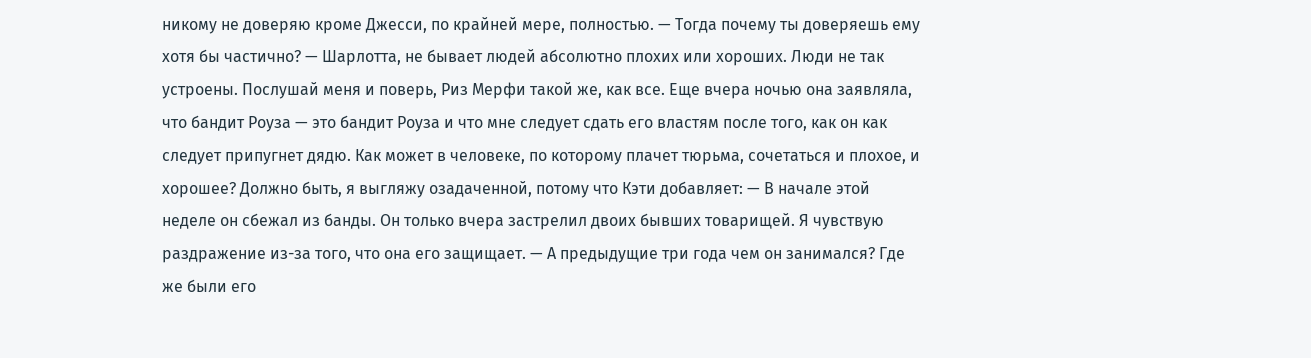никому не доверяю кроме Джесси, по крайней мере, полностью. — Тогда почему ты доверяешь ему хотя бы частично? — Шарлотта, не бывает людей абсолютно плохих или хороших. Люди не так устроены. Послушай меня и поверь, Риз Мерфи такой же, как все. Еще вчера ночью она заявляла, что бандит Роуза — это бандит Роуза и что мне следует сдать его властям после того, как он как следует припугнет дядю. Как может в человеке, по которому плачет тюрьма, сочетаться и плохое, и хорошее? Должно быть, я выгляжу озадаченной, потому что Кэти добавляет: — В начале этой неделе он сбежал из банды. Он только вчера застрелил двоих бывших товарищей. Я чувствую раздражение из-за того, что она его защищает. — А предыдущие три года чем он занимался? Где же были его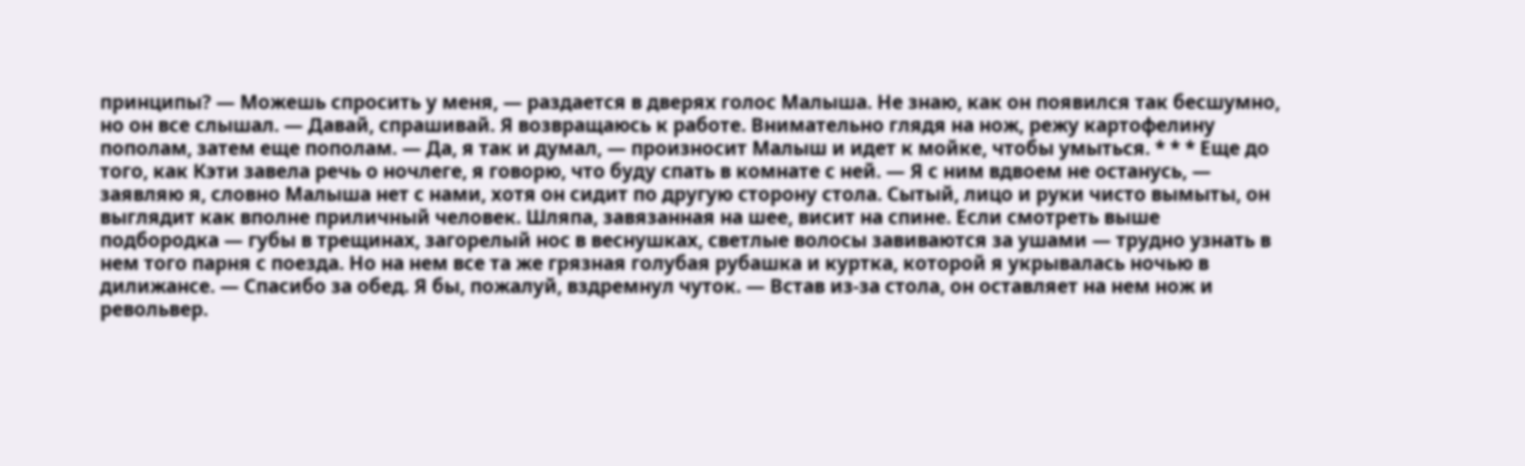принципы? — Можешь спросить у меня, — раздается в дверях голос Малыша. Не знаю, как он появился так бесшумно, но он все слышал. — Давай, спрашивай. Я возвращаюсь к работе. Внимательно глядя на нож, режу картофелину пополам, затем еще пополам. — Да, я так и думал, — произносит Малыш и идет к мойке, чтобы умыться. * * * Еще до того, как Кэти завела речь о ночлеге, я говорю, что буду спать в комнате с ней. — Я с ним вдвоем не останусь, — заявляю я, словно Малыша нет с нами, хотя он сидит по другую сторону стола. Сытый, лицо и руки чисто вымыты, он выглядит как вполне приличный человек. Шляпа, завязанная на шее, висит на спине. Если смотреть выше подбородка — губы в трещинах, загорелый нос в веснушках, светлые волосы завиваются за ушами — трудно узнать в нем того парня с поезда. Но на нем все та же грязная голубая рубашка и куртка, которой я укрывалась ночью в дилижансе. — Спасибо за обед. Я бы, пожалуй, вздремнул чуток. — Встав из-за стола, он оставляет на нем нож и револьвер.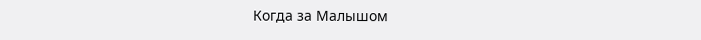Когда за Малышом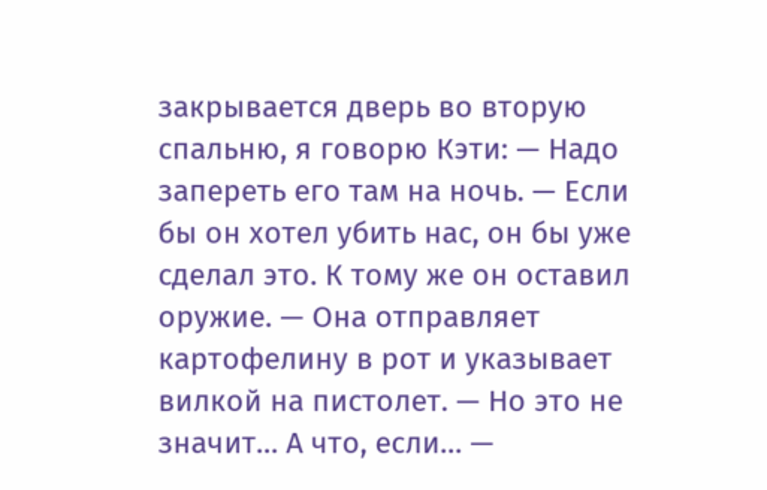закрывается дверь во вторую спальню, я говорю Кэти: — Надо запереть его там на ночь. — Если бы он хотел убить нас, он бы уже сделал это. К тому же он оставил оружие. — Она отправляет картофелину в рот и указывает вилкой на пистолет. — Но это не значит… А что, если… —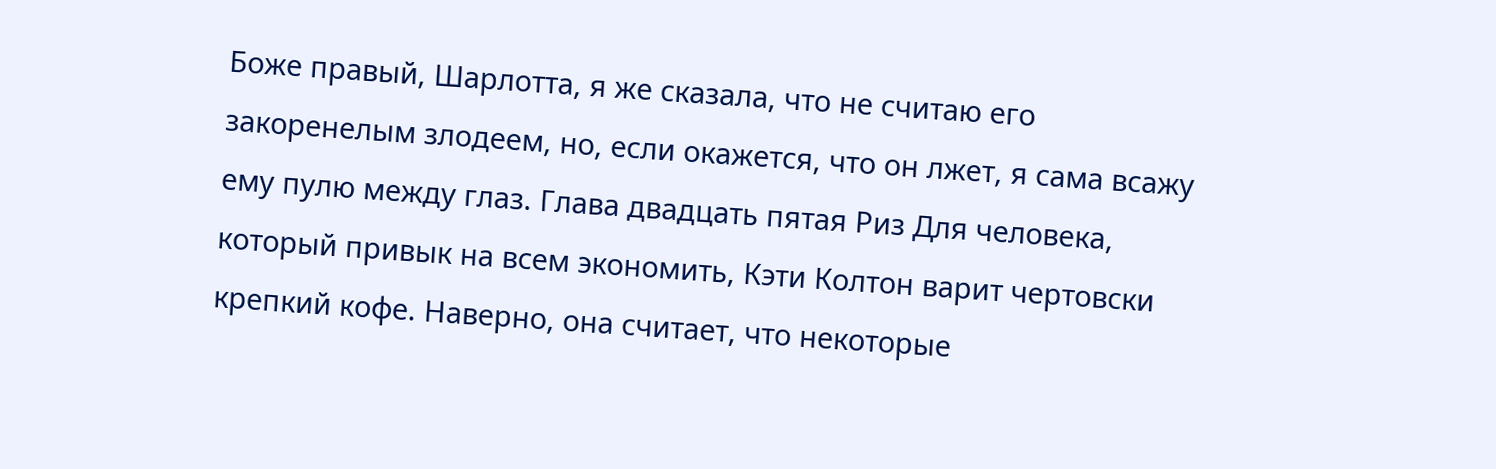Боже правый, Шарлотта, я же сказала, что не считаю его закоренелым злодеем, но, если окажется, что он лжет, я сама всажу ему пулю между глаз. Глава двадцать пятая Риз Для человека, который привык на всем экономить, Кэти Колтон варит чертовски крепкий кофе. Наверно, она считает, что некоторые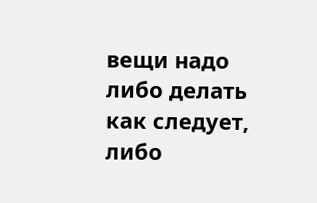вещи надо либо делать как следует, либо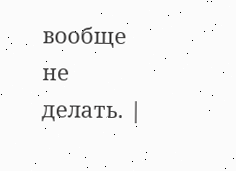вообще не делать. |